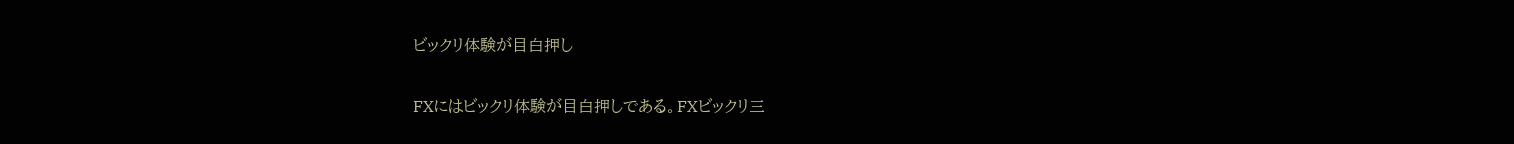ビックリ体験が目白押し

FXにはビックリ体験が目白押しである。FXビックリ三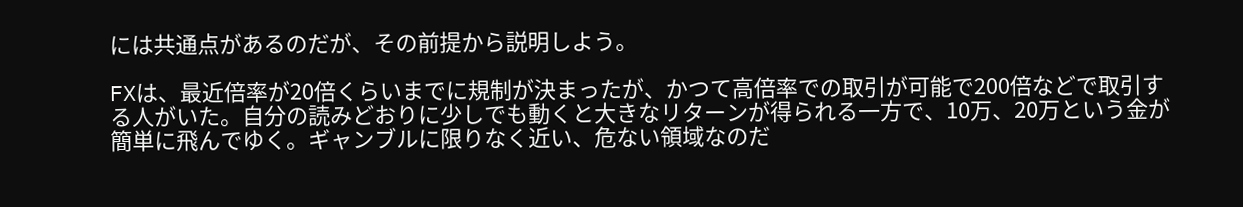には共通点があるのだが、その前提から説明しよう。

FXは、最近倍率が20倍くらいまでに規制が決まったが、かつて高倍率での取引が可能で200倍などで取引する人がいた。自分の読みどおりに少しでも動くと大きなリターンが得られる一方で、10万、20万という金が簡単に飛んでゆく。ギャンブルに限りなく近い、危ない領域なのだ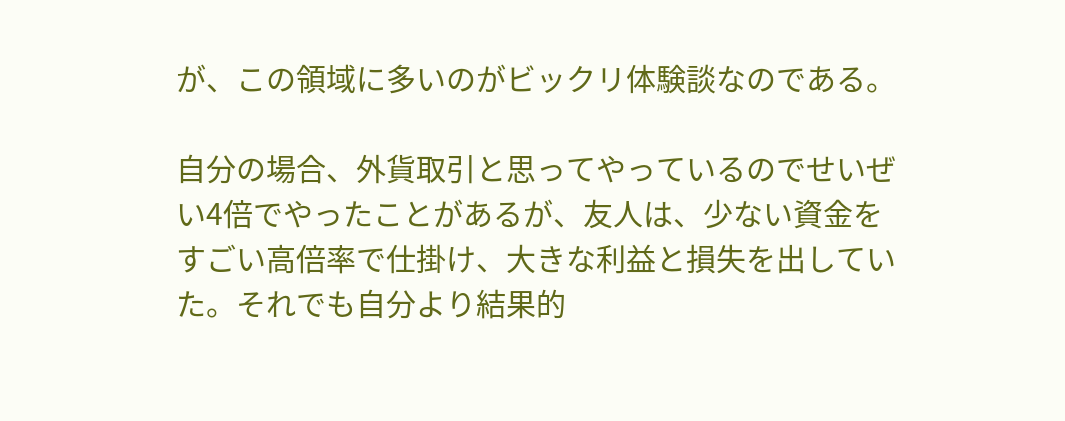が、この領域に多いのがビックリ体験談なのである。

自分の場合、外貨取引と思ってやっているのでせいぜい4倍でやったことがあるが、友人は、少ない資金をすごい高倍率で仕掛け、大きな利益と損失を出していた。それでも自分より結果的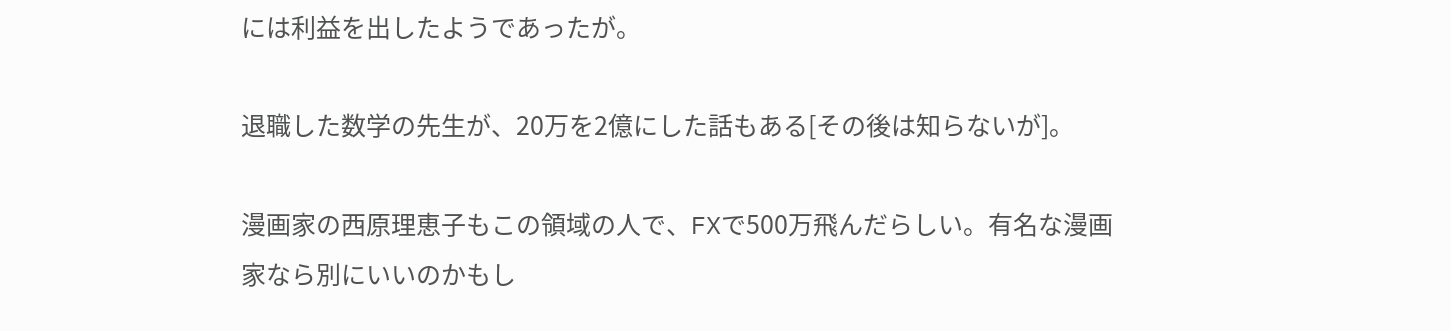には利益を出したようであったが。

退職した数学の先生が、20万を2億にした話もある[その後は知らないが]。

漫画家の西原理恵子もこの領域の人で、FXで500万飛んだらしい。有名な漫画家なら別にいいのかもし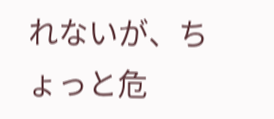れないが、ちょっと危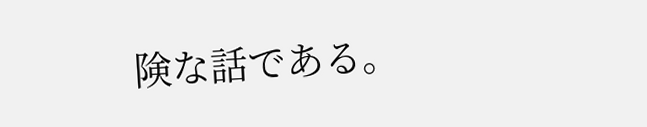険な話である。